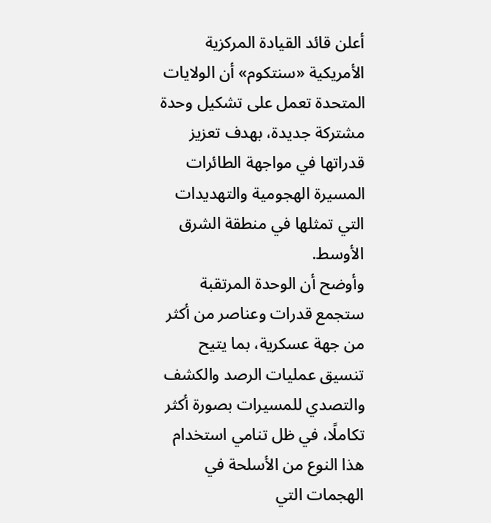أعلن قائد القيادة المركزية الأمريكية «سنتكوم» أن الولايات المتحدة تعمل على تشكيل وحدة مشتركة جديدة، بهدف تعزيز قدراتها في مواجهة الطائرات المسيرة الهجومية والتهديدات التي تمثلها في منطقة الشرق الأوسط.
وأوضح أن الوحدة المرتقبة ستجمع قدرات وعناصر من أكثر من جهة عسكرية، بما يتيح تنسيق عمليات الرصد والكشف والتصدي للمسيرات بصورة أكثر تكاملًا، في ظل تنامي استخدام هذا النوع من الأسلحة في الهجمات التي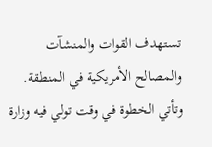تستهدف القوات والمنشآت والمصالح الأمريكية في المنطقة.
وتأتي الخطوة في وقت تولي فيه وزارة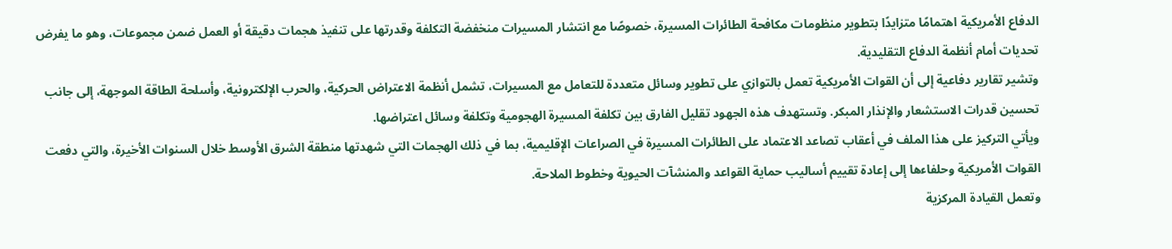الدفاع الأمريكية اهتمامًا متزايدًا بتطوير منظومات مكافحة الطائرات المسيرة، خصوصًا مع انتشار المسيرات منخفضة التكلفة وقدرتها على تنفيذ هجمات دقيقة أو العمل ضمن مجموعات، وهو ما يفرض تحديات أمام أنظمة الدفاع التقليدية.
وتشير تقارير دفاعية إلى أن القوات الأمريكية تعمل بالتوازي على تطوير وسائل متعددة للتعامل مع المسيرات، تشمل أنظمة الاعتراض الحركية، والحرب الإلكترونية، وأسلحة الطاقة الموجهة، إلى جانب تحسين قدرات الاستشعار والإنذار المبكر. وتستهدف هذه الجهود تقليل الفارق بين تكلفة المسيرة الهجومية وتكلفة وسائل اعتراضها.
ويأتي التركيز على هذا الملف في أعقاب تصاعد الاعتماد على الطائرات المسيرة في الصراعات الإقليمية، بما في ذلك الهجمات التي شهدتها منطقة الشرق الأوسط خلال السنوات الأخيرة، والتي دفعت القوات الأمريكية وحلفاءها إلى إعادة تقييم أساليب حماية القواعد والمنشآت الحيوية وخطوط الملاحة.
وتعمل القيادة المركزية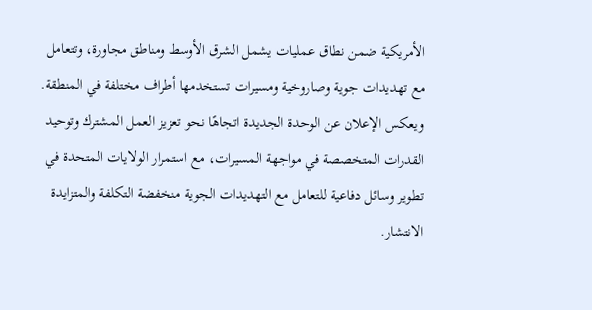الأمريكية ضمن نطاق عمليات يشمل الشرق الأوسط ومناطق مجاورة، وتتعامل مع تهديدات جوية وصاروخية ومسيرات تستخدمها أطراف مختلفة في المنطقة.
ويعكس الإعلان عن الوحدة الجديدة اتجاهًا نحو تعزيز العمل المشترك وتوحيد القدرات المتخصصة في مواجهة المسيرات، مع استمرار الولايات المتحدة في تطوير وسائل دفاعية للتعامل مع التهديدات الجوية منخفضة التكلفة والمتزايدة الانتشار.